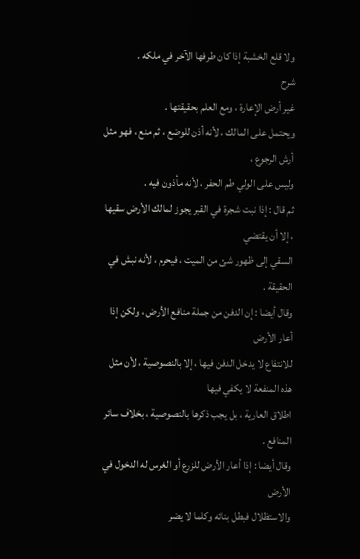ولا قلع الخشبة إذا كان طرفها الآخر في ملكه .
شرح
غير أرض الإعارة ، ومع العلم بحقيقتها .
ويحتمل على المالك ، لأنه أذن للوضع ، ثم منع ، فهو مثل أرش الرجوع ،
وليس على الولي طم الحفر ، لأنه مأذون فيه .
ثم قال : إذا نبت شجرة في القبر يجوز لمالك الأرض سقيها ، إلا أن يقتضي
السقي إلى ظهور شئ من الميت ، فيحرم ، لأنه نبش في الحقيقة .
وقال أيضا : إن الدفن من جملة منافع الأرض ، ولكن إذا أعار الأرض
للانتفاع لا يدخل الدفن فيها ، إلا بالنصوصية ، لأن مثل هذه المنفعة لا يكفي فيها
اطلاق العارية ، بل يجب ذكرها بالنصوصية ، بخلاف سائر المنافع .
وقال أيضا : إذا أعار الأرض للزرع أو الغرس له الدخول في الأرض
والاستظلال فبطل بنائه وكلما لا يضر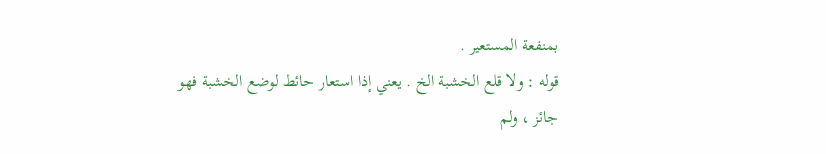بمنفعة المستعير .
قوله : ولا قلع الخشبة الخ . يعني إذا استعار حائط لوضع الخشبة فهو
جائز ، ولم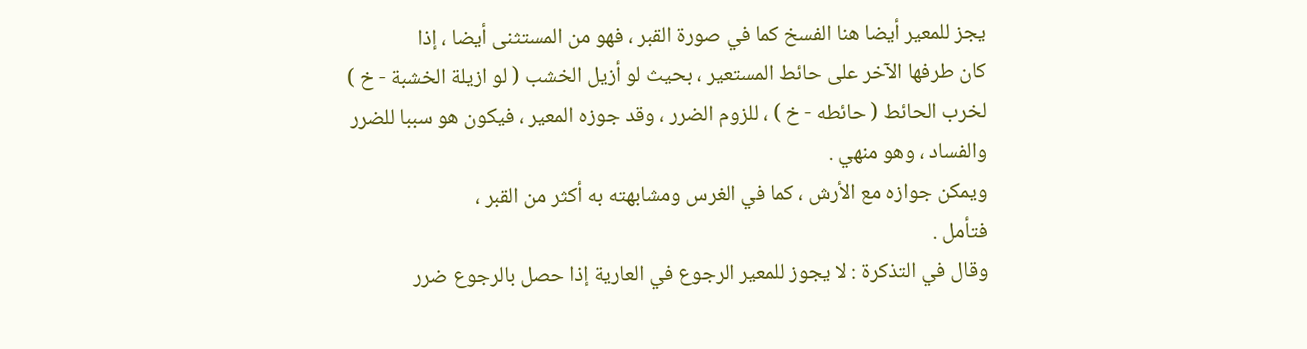يجز للمعير أيضا هنا الفسخ كما في صورة القبر ، فهو من المستثنى أيضا ، إذا
كان طرفها الآخر على حائط المستعير ، بحيث لو أزيل الخشب ( لو ازيلة الخشبة - خ )
لخرب الحائط ( حائطه - خ ) ، للزوم الضرر ، وقد جوزه المعير ، فيكون هو سببا للضرر
والفساد ، وهو منهي .
ويمكن جوازه مع الأرش ، كما في الغرس ومشابهته به أكثر من القبر ،
فتأمل .
وقال في التذكرة : لا يجوز للمعير الرجوع في العارية إذا حصل بالرجوع ضرر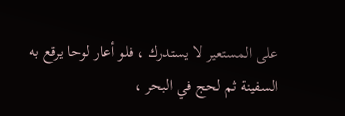على المستعير لا يستدرك ، فلو أعار لوحا يرقع به السفينة ثم لحج في البحر ،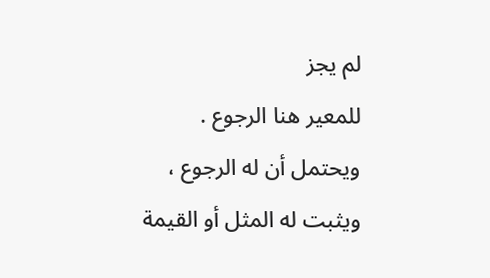لم يجز
للمعير هنا الرجوع .
ويحتمل أن له الرجوع ، ويثبت له المثل أو القيمة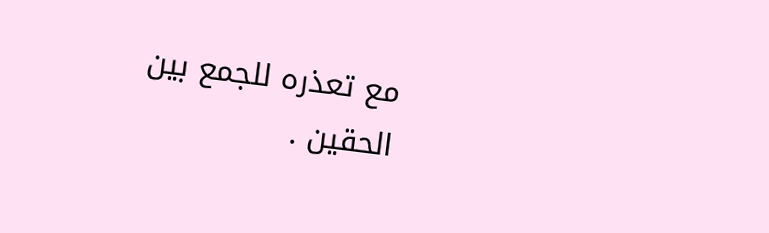مع تعذره للجمع بين
الحقين .